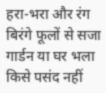हरा-भरा और रंग बिरंगे फूलों से सजा गार्डन या घर भला किसे पसंद नहीं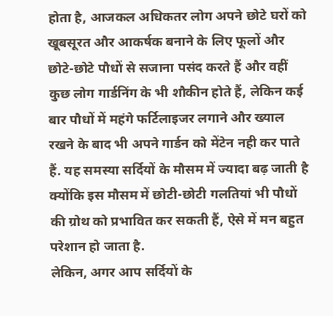होता है, आजकल अधिकतर लोग अपने छोटे घरों को खूबसूरत और आकर्षक बनाने के लिए फूलों और छोटे-छोटे पौधों से सजाना पसंद करते हैं और वहीं कुछ लोग गार्डनिंग के भी शौकीन होते हैं, लेकिन कई बार पौधों में महंगे फर्टिलाइजर लगाने और ख्याल रखने के बाद भी अपने गार्डन को मेंटेन नही कर पाते हैं. यह समस्या सर्दियों के मौसम में ज्यादा बढ़ जाती है क्योंकि इस मौसम में छोटी-छोटी गलतियां भी पौधों की ग्रोथ को प्रभावित कर सकती हैं, ऐसे में मन बहुत परेशान हो जाता है.
लेकिन, अगर आप सर्दियों के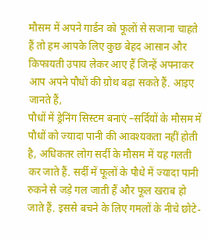मौसम में अपने गार्डन को फूलों से सजाना चाहते हैं तो हम आपके लिए कुछ बेहद आसान और किफायती उपाय लेकर आए हैं जिन्हें अपनाकर आप अपने पौधों की ग्रोथ बढ़ा सकते हैं. आइए जानते हैं,
पौधों में ड्रेनिंग सिस्टम बनाएं –सर्दियों के मौसम में पौधों को ज्यादा पानी की आवश्यकता नहीं होती है, अधिकतर लोग सर्दी के मौसम में यह गलती कर जाते हैं. सर्दी में फूलों के पौधे में ज्यादा पानी रुकने से जड़े गल जाती हैं और फूल खराब हो जाते हैं. इससे बचने के लिए गमलों के नीचे छोटे-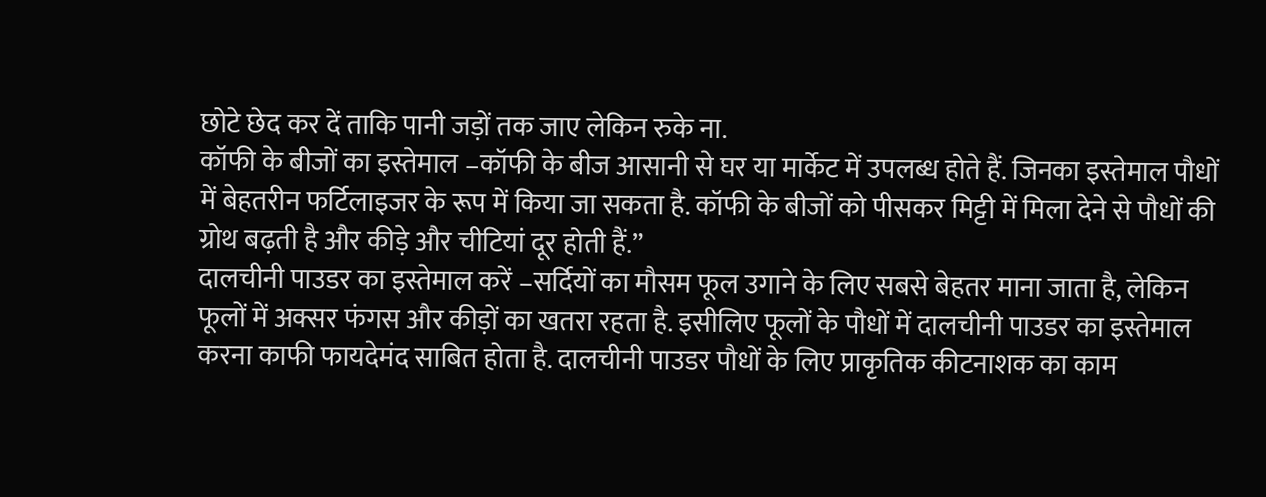छोटे छेद कर दें ताकि पानी जड़ों तक जाए लेकिन रुके ना.
कॉफी के बीजों का इस्तेमाल –कॉफी के बीज आसानी से घर या मार्केट में उपलब्ध होते हैं. जिनका इस्तेमाल पौधों में बेहतरीन फर्टिलाइजर के रूप में किया जा सकता है. कॉफी के बीजों को पीसकर मिट्टी में मिला देने से पौधों की ग्रोथ बढ़ती है और कीड़े और चीटियां दूर होती हैं.”
दालचीनी पाउडर का इस्तेमाल करें –सर्दियों का मौसम फूल उगाने के लिए सबसे बेहतर माना जाता है, लेकिन फूलों में अक्सर फंगस और कीड़ों का खतरा रहता है. इसीलिए फूलों के पौधों में दालचीनी पाउडर का इस्तेमाल करना काफी फायदेमंद साबित होता है. दालचीनी पाउडर पौधों के लिए प्राकृतिक कीटनाशक का काम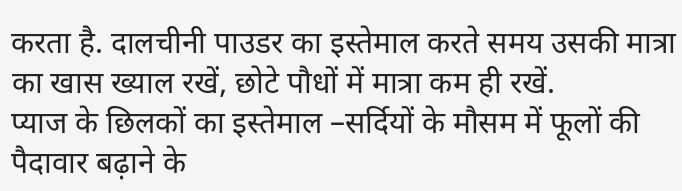करता है. दालचीनी पाउडर का इस्तेमाल करते समय उसकी मात्रा का खास ख्याल रखें, छोटे पौधों में मात्रा कम ही रखें.
प्याज के छिलकों का इस्तेमाल –सर्दियों के मौसम में फूलों की पैदावार बढ़ाने के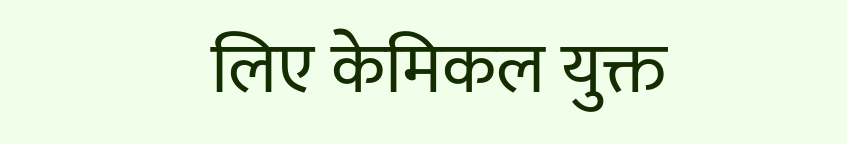लिए केमिकल युक्त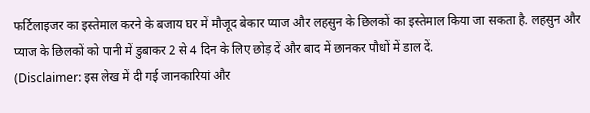फर्टिलाइजर का इस्तेमाल करने के बजाय घर में मौजूद बेकार प्याज और लहसुन के छिलकों का इस्तेमाल किया जा सकता है. लहसुन और प्याज के छिलकों को पानी में डुबाकर 2 से 4 दिन के लिए छोड़ दें और बाद में छानकर पौधों में डाल दें.
(Disclaimer: इस लेख में दी गई जानकारियां और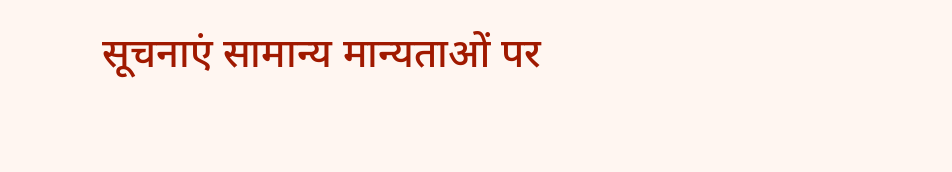सूचनाएं सामान्य मान्यताओं पर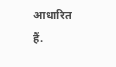आधारित हैं.